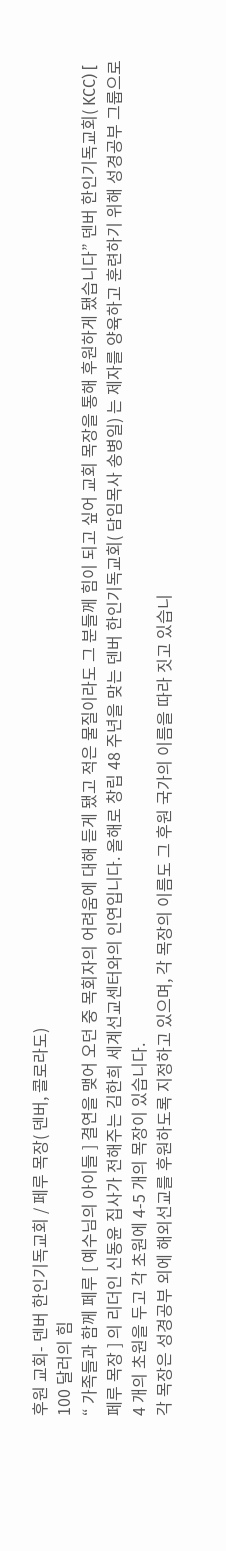후원 교회- 덴버 한인기독교회 / 페루 목장( 덴버, 콜로라도)
100 달러의 힘
“ 가족들과 함께 페루 [ 예수님의 아이들 ] 결연을 맺어 오던 중 목회자의 어려움에 대해 듣게 됐고 적은 물질이라도 그 분들께 힘이 되고 싶어 교회 목장을 통해 후원하게 됐습니다” 덴버 한인기독교회( KCC) [ 페루 목장 ] 의 리더인 신동윤 집사가 전해주는 김한희 세계선교센터와의 인연입니다. 올해로 창립 48 주년을 맞는 덴버 한인기독교회( 담임목사 송병일) 는 제자를 양육하고 훈련하기 위해 성경공부 그룹으로 4 개의 초원을 두고 각 초원에 4-5 개의 목장이 있습니다.
각 목장은 성경공부 외에 해외선교를 후원하도록 지정하고 있으며, 각 목장의 이름도 그 후원 국가의 이름을 따라 짓고 있습니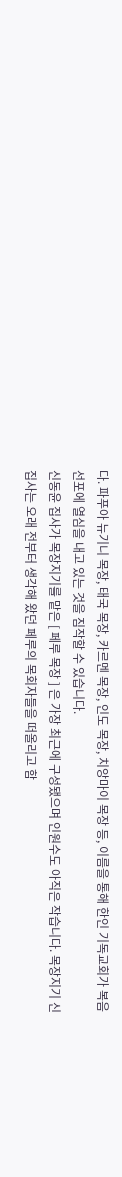다. 파푸아 뉴기니 목장, 태국 목장, 카르멘 목장, 인도 목장, 치앙마이 목장 등, 이름을 통해 한인 기독교회가 복음 선포에 열심을 내고 있는 것을 짐작할 수 있습니다.
신동윤 집사가 목장지기를 맡은 [ 페루 목장 ] 은 가장 최근에 구성됐으며 인원수도 아직은 작습니다. 목장지기 신 집사는 오래 전부터 생각해 왔던 페루의 목회자들을 떠올리고 함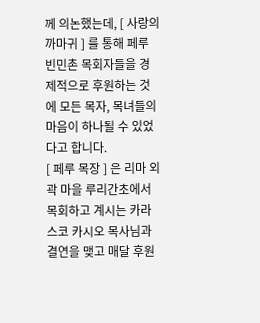께 의논했는데, [ 사랑의 까마귀 ] 를 통해 페루 빈민촌 목회자들을 경제적으로 후원하는 것에 모든 목자, 목녀들의 마음이 하나될 수 있었다고 합니다.
[ 페루 목장 ] 은 리마 외곽 마을 루리간초에서 목회하고 계시는 카라스코 카시오 목사님과 결연을 맺고 매달 후원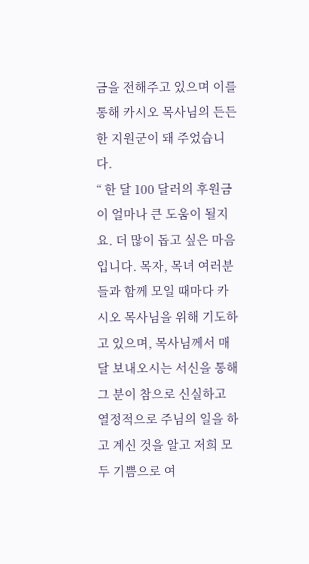금을 전해주고 있으며 이를 통해 카시오 목사님의 든든한 지원군이 돼 주었습니다.
“ 한 달 100 달러의 후원금이 얼마나 큰 도움이 될지요. 더 많이 돕고 싶은 마음입니다. 목자, 목녀 여러분들과 함께 모일 때마다 카시오 목사님을 위해 기도하고 있으며, 목사님께서 매달 보내오시는 서신을 통해 그 분이 참으로 신실하고 열정적으로 주님의 일을 하고 계신 것을 알고 저희 모두 기쁨으로 여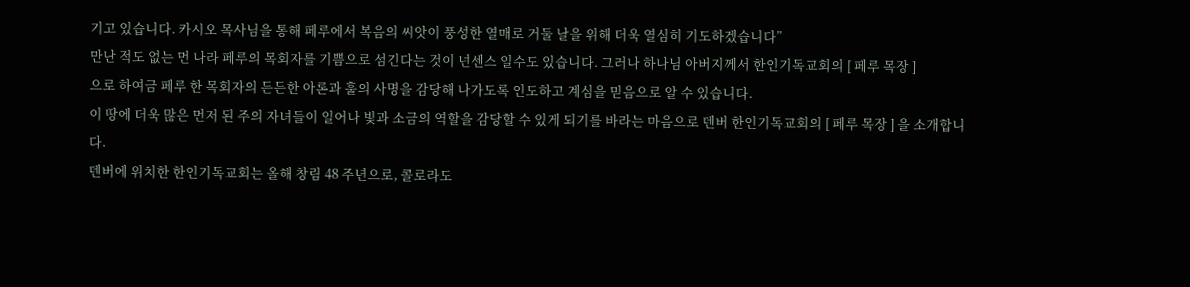기고 있습니다. 카시오 목사님을 통해 페루에서 복음의 씨앗이 풍성한 열매로 거둘 날을 위해 더욱 열심히 기도하겠습니다”
만난 적도 없는 먼 나라 페루의 목회자를 기쁨으로 섬긴다는 것이 넌센스 일수도 있습니다. 그러나 하나님 아버지께서 한인기독교회의 [ 페루 목장 ]
으로 하여금 페루 한 목회자의 든든한 아론과 훌의 사명을 감당해 나가도록 인도하고 계심을 믿음으로 알 수 있습니다.
이 땅에 더욱 많은 먼저 된 주의 자녀들이 일어나 빛과 소금의 역할을 감당할 수 있게 되기를 바라는 마음으로 덴버 한인기독교회의 [ 페루 목장 ] 을 소개합니다.
덴버에 위치한 한인기독교회는 올해 창림 48 주년으로, 콜로라도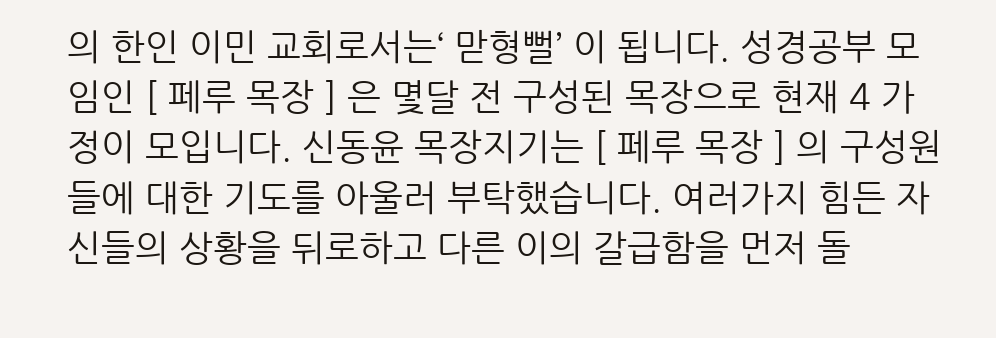의 한인 이민 교회로서는‘ 맏형뻘’ 이 됩니다. 성경공부 모임인 [ 페루 목장 ] 은 몇달 전 구성된 목장으로 현재 4 가정이 모입니다. 신동윤 목장지기는 [ 페루 목장 ] 의 구성원들에 대한 기도를 아울러 부탁했습니다. 여러가지 힘든 자신들의 상황을 뒤로하고 다른 이의 갈급함을 먼저 돌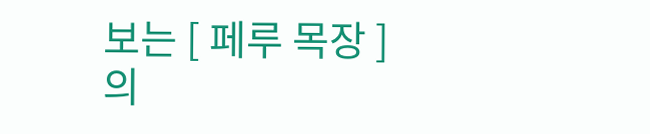보는 [ 페루 목장 ] 의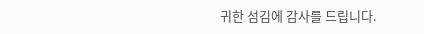귀한 섬김에 감사를 드립니다.